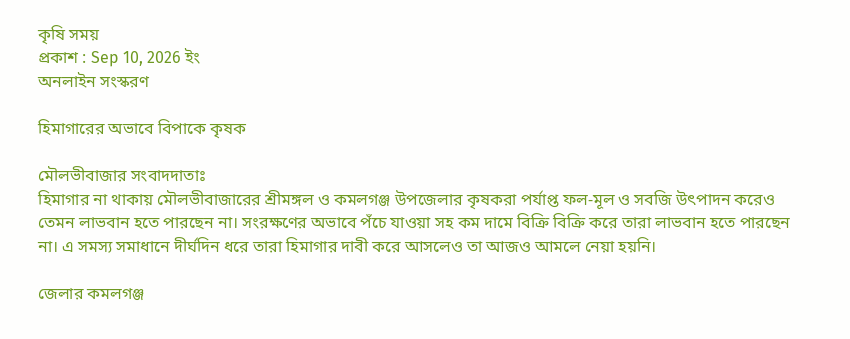কৃষি সময়
প্রকাশ : Sep 10, 2026 ইং
অনলাইন সংস্করণ

হিমাগারের অভাবে বিপাকে কৃষক

মৌলভীবাজার সংবাদদাতাঃ
হিমাগার না থাকায় মৌলভীবাজারের শ্রীমঙ্গল ও কমলগঞ্জ উপজেলার কৃষকরা পর্যাপ্ত ফল-মূল ও সবজি উৎপাদন করেও তেমন লাভবান হতে পারছেন না। সংরক্ষণের অভাবে পঁচে যাওয়া সহ কম দামে বিক্রি বিক্রি করে তারা লাভবান হতে পারছেন না। এ সমস্য সমাধানে দীর্ঘদিন ধরে তারা হিমাগার দাবী করে আসলেও তা আজও আমলে নেয়া হয়নি।

জেলার কমলগঞ্জ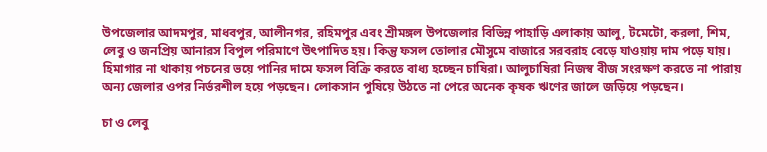উপজেলার আদমপুর, মাধবপুর, আলীনগর, রহিমপুর এবং শ্রীমঙ্গল উপজেলার বিভিন্ন পাহাড়ি এলাকায় আলু, টমেটো, করলা, শিম, লেবু ও জনপ্রিয় আনারস বিপুল পরিমাণে উৎপাদিত হয়। কিন্তু ফসল তোলার মৌসুমে বাজারে সরবরাহ বেড়ে যাওয়ায় দাম পড়ে যায়। হিমাগার না থাকায় পচনের ভয়ে পানির দামে ফসল বিক্রি করতে বাধ্য হচ্ছেন চাষিরা। আলুচাষিরা নিজস্ব বীজ সংরক্ষণ করতে না পারায় অন্য জেলার ওপর নির্ভরশীল হয়ে পড়ছেন। লোকসান পুষিয়ে উঠতে না পেরে অনেক কৃষক ঋণের জালে জড়িয়ে পড়ছেন।

চা ও লেবু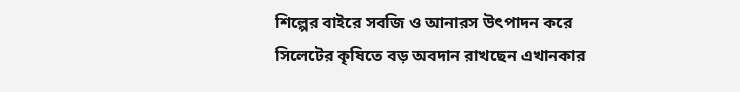শিল্পের বাইরে সবজি ও আনারস উৎপাদন করে সিলেটের কৃষিতে বড় অবদান রাখছেন এখানকার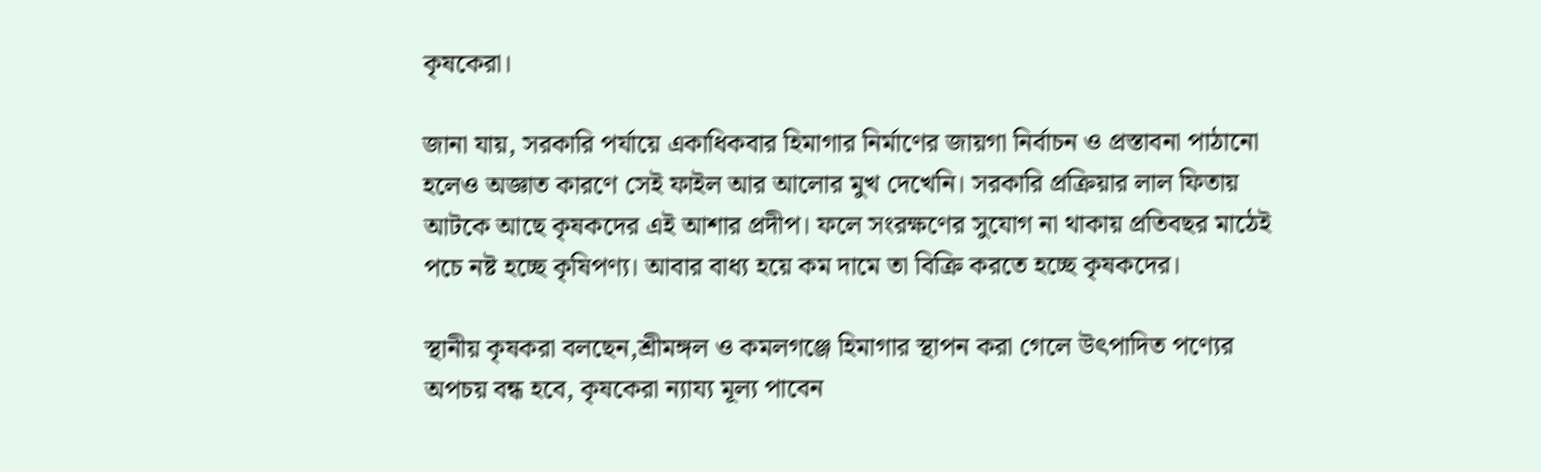কৃষকেরা।

জানা যায়, সরকারি পর্যায়ে একাধিকবার হিমাগার নির্মাণের জায়গা নির্বাচন ও প্রস্তাবনা পাঠানো হলেও অজ্ঞাত কারণে সেই ফাইল আর আলোর মুখ দেখেনি। সরকারি প্রক্রিয়ার লাল ফিতায় আটকে আছে কৃষকদের এই আশার প্রদীপ। ফলে সংরক্ষণের সুযোগ না থাকায় প্রতিবছর মাঠেই পচে নষ্ট হচ্ছে কৃষিপণ্য। আবার বাধ্য হয়ে কম দামে তা বিক্রি করতে হচ্ছে কৃষকদের।

স্থানীয় কৃষকরা বলছেন,শ্রীমঙ্গল ও কমলগঞ্জে হিমাগার স্থাপন করা গেলে উৎপাদিত পণ্যের অপচয় বন্ধ হবে, কৃষকেরা ন্যায্য মূল্য পাবেন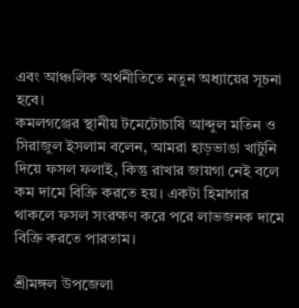এবং আঞ্চলিক অর্থনীতিতে নতুন অধ্যায়ের সূচনা হবে।
কমলগঞ্জের স্থানীয় টমেটোচাষি আব্দুল মতিন ও সিরাজুল ইসলাম বলেন, আমরা হাড়ভাঙা খাটুনি দিয়ে ফসল ফলাই, কিন্তু রাখার জায়গা নেই বলে কম দামে বিক্রি করতে হয়। একটা হিমাগার থাকলে ফসল সংরক্ষণ করে পরে লাভজনক দামে বিক্রি করতে পারতাম।

শ্রীমঙ্গল উপজেলা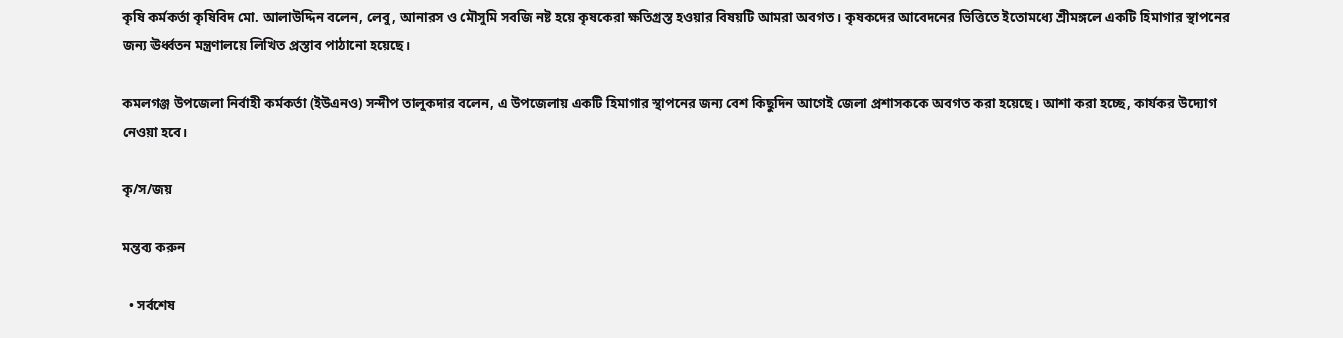কৃষি কর্মকর্তা কৃষিবিদ মো. আলাউদ্দিন বলেন, লেবু, আনারস ও মৌসুমি সবজি নষ্ট হয়ে কৃষকেরা ক্ষতিগ্রস্ত হওয়ার বিষয়টি আমরা অবগত। কৃষকদের আবেদনের ভিত্তিতে ইতোমধ্যে শ্রীমঙ্গলে একটি হিমাগার স্থাপনের জন্য ঊর্ধ্বতন মন্ত্রণালয়ে লিখিত প্রস্তাব পাঠানো হয়েছে।

কমলগঞ্জ উপজেলা নির্বাহী কর্মকর্তা (ইউএনও) সন্দীপ তালুকদার বলেন, এ উপজেলায় একটি হিমাগার স্থাপনের জন্য বেশ কিছুদিন আগেই জেলা প্রশাসককে অবগত করা হয়েছে। আশা করা হচ্ছে, কার্যকর উদ্যোগ নেওয়া হবে।

কৃ/স/জয়

মন্তব্য করুন

  • সর্বশেষ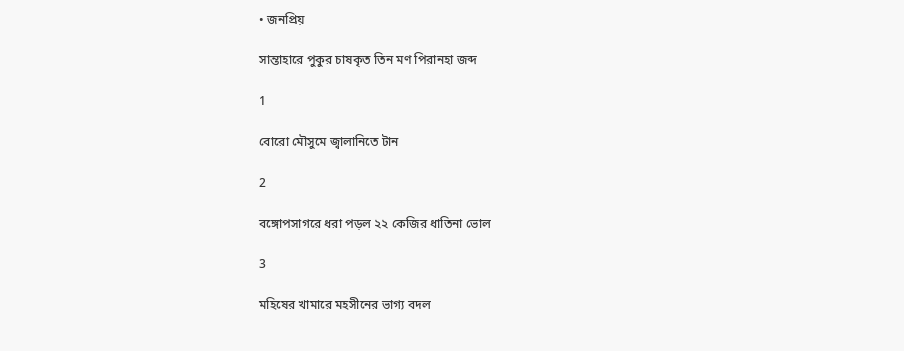• জনপ্রিয়

সান্তাহারে পুকুর চাষকৃত তিন মণ পিরানহা জব্দ

1

বোরো মৌসুমে জ্বালানিতে টান

2

বঙ্গোপসাগরে ধরা পড়ল ২২ কেজির ধাতিনা ভোল

3

মহিষের খামারে মহসীনের ভাগ্য বদল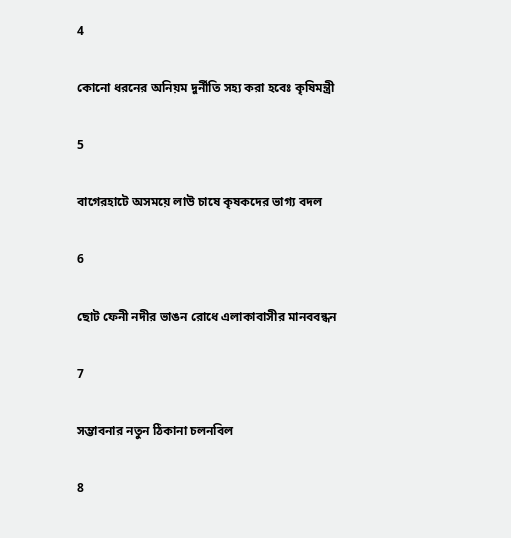4

কোনো ধরনের অনিয়ম দুর্নীতি সহ্য করা হবেঃ কৃষিমন্ত্রী

5

বাগেরহাটে অসময়ে লাউ চাষে কৃষকদের ভাগ্য বদল

6

ছোট ফেনী নদীর ভাঙন রোধে এলাকাবাসীর মানববন্ধন

7

সম্ভাবনার নতুন ঠিকানা চলনবিল

8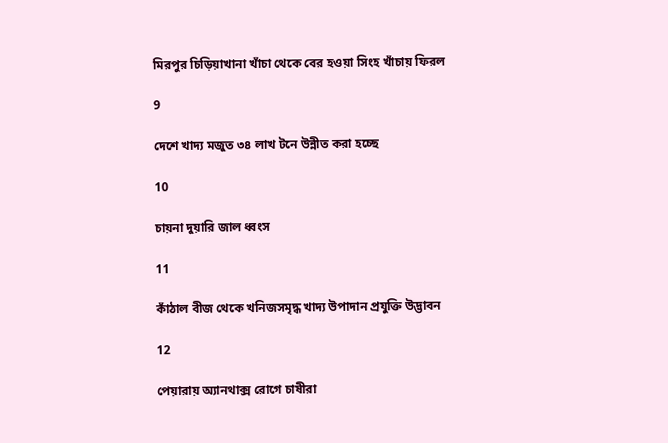মিরপুর চিড়িয়াখানা খাঁচা থেকে বের হওয়া সিংহ খাঁচায় ফিরল

9

দেশে খাদ্য মজুত ৩৪ লাখ টনে উন্নীত করা হচ্ছে

10

চায়না দুয়ারি জাল ধ্বংস

11

কাঁঠাল বীজ থেকে খনিজসমৃদ্ধ খাদ্য উপাদান প্রযুক্তি উদ্ভাবন

12

পেয়ারায় অ্যানথাক্স রোগে চাষীরা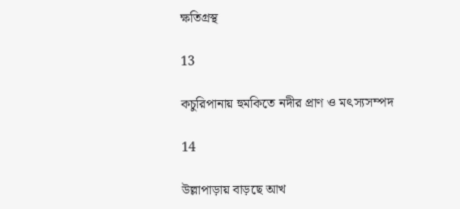ক্ষতিগ্রস্থ

13

কচুরিপানায় হুমকিতে নদীর প্রাণ ও মৎস্যসম্পদ

14

উল্লাপাড়ায় বাড়ছে আখ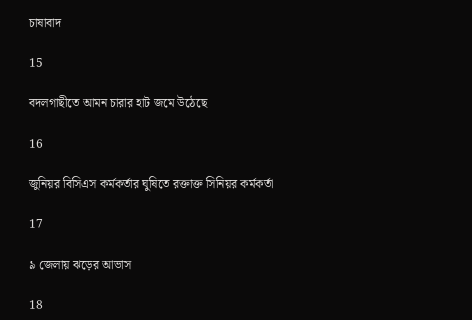চাষাবাদ

15

বদলগাছীতে আমন চারার হাট জমে উঠেছে

16

জুনিয়র বিসিএস কর্মকর্তার ঘুষিতে রক্তাক্ত সিনিয়র কর্মকর্তা

17

৯ জেলায় ঝড়ের আভাস

18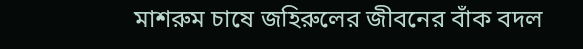মাশরুম চাষে জহিরুলের জীবনের বাঁক বদল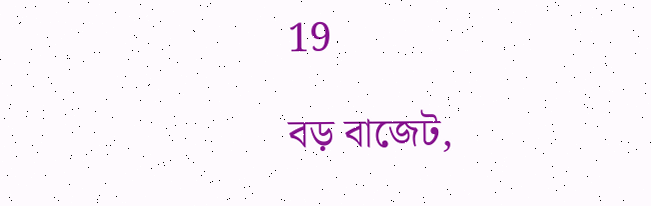19

বড় বাজেট,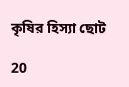কৃষির হিস্যা ছোট

20